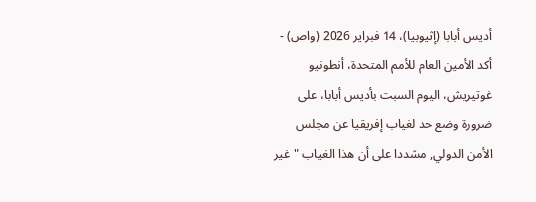أديس أبابا (إثيوبيا)، 14 فبراير 2026 (واص) - أكد الأمين العام للأمم المتحدة، أنطونيو غوتيريش، اليوم السبت بأديس أبابا، على ضرورة وضع حد لغياب إفريقيا عن مجلس الأمن الدولي, مشددا على أن هذا الغياب "غير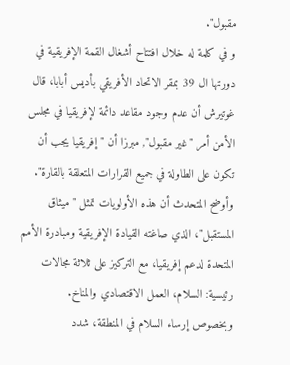مقبول".
و في كلمة له خلال افتتاح أشغال القمة الإفريقية في دورتها ال 39 بمقر الاتحاد الأفريقي بأديس أبابا، قال غوتيرش أن عدم وجود مقاعد دائمة لإفريقيا في مجلس الأمن أمر "غير مقبول", مبرزا أن "إفريقيا يجب أن تكون على الطاولة في جميع القرارات المتعلقة بالقارة".
وأوضح المتحدث أن هذه الأولويات تمثل "ميثاق المستقبل"، الذي صاغته القيادة الإفريقية ومبادرة الأمم المتحدة لدعم إفريقيا، مع التركيز على ثلاثة مجالات رئيسية: السلام، العمل الاقتصادي والمناخ.
وبخصوص إرساء السلام في المنطقة، شدد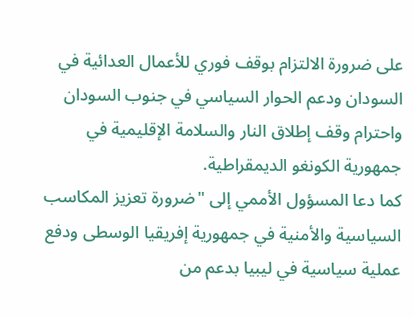على ضرورة الالتزام بوقف فوري للأعمال العدائية في السودان ودعم الحوار السياسي في جنوب السودان واحترام وقف إطلاق النار والسلامة الإقليمية في جمهورية الكونغو الديمقراطية.
كما دعا المسؤول الأممي إلى "ضرورة تعزيز المكاسب السياسية والأمنية في جمهورية إفريقيا الوسطى ودفع عملية سياسية في ليبيا بدعم من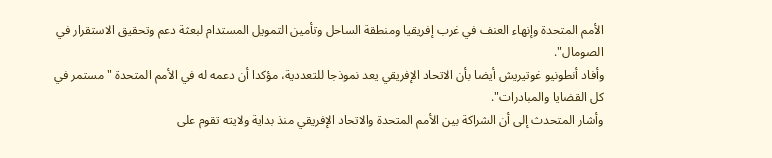الأمم المتحدة وإنهاء العنف في غرب إفريقيا ومنطقة الساحل وتأمين التمويل المستدام لبعثة دعم وتحقيق الاستقرار في الصومال".
وأفاد أنطونيو غوتيريش أيضا بأن الاتحاد الإفريقي يعد نموذجا للتعددية، مؤكدا أن دعمه له في الأمم المتحدة "مستمر في كل القضايا والمبادرات".
وأشار المتحدث إلى أن الشراكة بين الأمم المتحدة والاتحاد الإفريقي منذ بداية ولايته تقوم على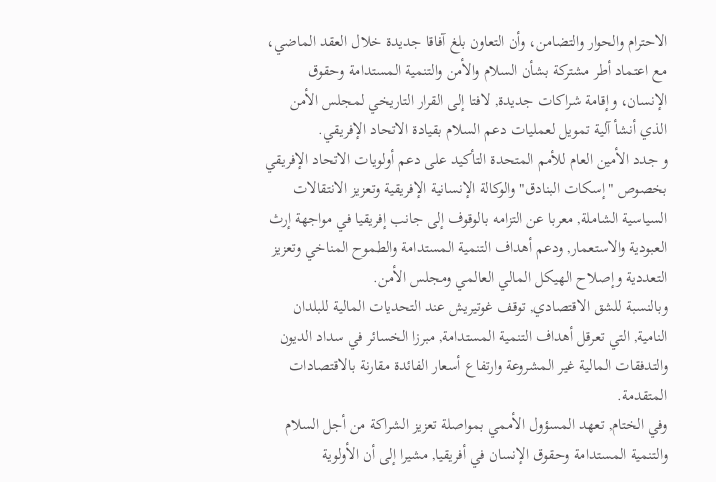الاحترام والحوار والتضامن، وأن التعاون بلغ آفاقا جديدة خلال العقد الماضي، مع اعتماد أطر مشتركة بشأن السلام والأمن والتنمية المستدامة وحقوق الإنسان، وإقامة شراكات جديدة, لافتا إلى القرار التاريخي لمجلس الأمن الذي أنشأ آلية تمويل لعمليات دعم السلام بقيادة الاتحاد الإفريقي.
و جدد الأمين العام للأمم المتحدة التأكيد على دعم أولويات الاتحاد الإفريقي بخصوص "إسكات البنادق" والوكالة الإنسانية الإفريقية وتعزيز الانتقالات السياسية الشاملة, معربا عن التزامه بالوقوف إلى جانب إفريقيا في مواجهة إرث العبودية والاستعمار, ودعم أهداف التنمية المستدامة والطموح المناخي وتعزيز التعددية وإصلاح الهيكل المالي العالمي ومجلس الأمن.
وبالنسبة للشق الاقتصادي, توقف غوتيريش عند التحديات المالية للبلدان النامية, التي تعرقل أهداف التنمية المستدامة, مبرزا الخسائر في سداد الديون والتدفقات المالية غير المشروعة وارتفاع أسعار الفائدة مقارنة بالاقتصادات المتقدمة.
وفي الختام, تعهد المسؤول الأممي بمواصلة تعزيز الشراكة من أجل السلام والتنمية المستدامة وحقوق الإنسان في أفريقيا, مشيرا إلى أن الأولوية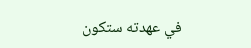في عهدته ستكون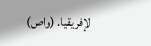لإفريقيا. (واص)